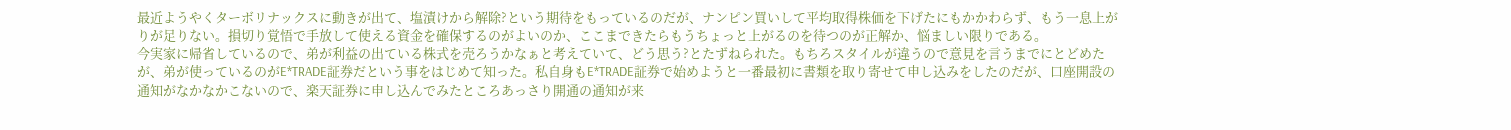最近ようやくターボリナックスに動きが出て、塩漬けから解除?という期待をもっているのだが、ナンピン買いして平均取得株価を下げたにもかかわらず、もう一息上がりが足りない。損切り覚悟で手放して使える資金を確保するのがよいのか、ここまできたらもうちょっと上がるのを待つのが正解か、悩ましい限りである。
今実家に帰省しているので、弟が利益の出ている株式を売ろうかなぁと考えていて、どう思う?とたずねられた。もちろスタイルが違うので意見を言うまでにとどめたが、弟が使っているのがE*TRADE証券だという事をはじめて知った。私自身もE*TRADE証券で始めようと一番最初に書類を取り寄せて申し込みをしたのだが、口座開設の通知がなかなかこないので、楽天証券に申し込んでみたところあっさり開通の通知が来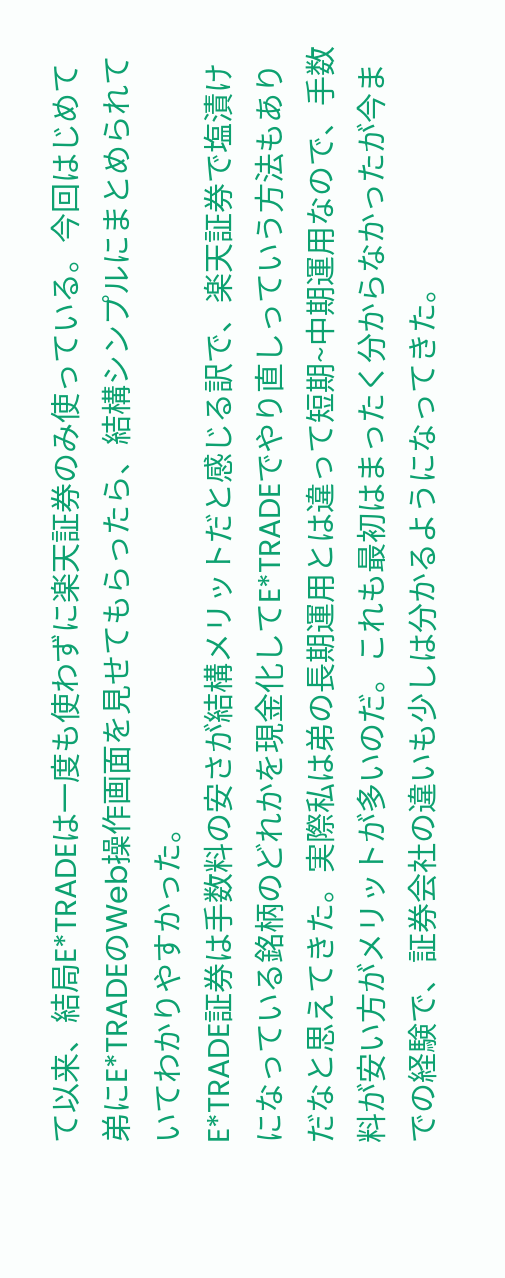て以来、結局E*TRADEは一度も使わずに楽天証券のみ使っている。今回はじめて弟にE*TRADEのWeb操作画面を見せてもらったら、結構シンプルにまとめられていてわかりやすかった。
E*TRADE証券は手数料の安さが結構メリットだと感じる訳で、楽天証券で塩漬けになっている銘柄のどれかを現金化してE*TRADEでやり直しっていう方法もありだなと思えてきた。実際私は弟の長期運用とは違って短期~中期運用なので、手数料が安い方がメリットが多いのだ。これも最初はまったく分からなかったが今までの経験で、証券会社の違いも少しは分かるようになってきた。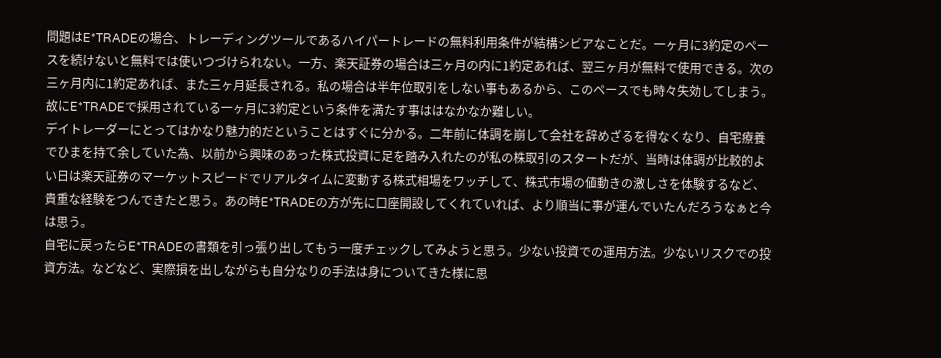問題はE*TRADEの場合、トレーディングツールであるハイパートレードの無料利用条件が結構シビアなことだ。一ヶ月に3約定のペースを続けないと無料では使いつづけられない。一方、楽天証券の場合は三ヶ月の内に1約定あれば、翌三ヶ月が無料で使用できる。次の三ヶ月内に1約定あれば、また三ヶ月延長される。私の場合は半年位取引をしない事もあるから、このペースでも時々失効してしまう。故にE*TRADEで採用されている一ヶ月に3約定という条件を満たす事ははなかなか難しい。
デイトレーダーにとってはかなり魅力的だということはすぐに分かる。二年前に体調を崩して会社を辞めざるを得なくなり、自宅療養でひまを持て余していた為、以前から興味のあった株式投資に足を踏み入れたのが私の株取引のスタートだが、当時は体調が比較的よい日は楽天証券のマーケットスピードでリアルタイムに変動する株式相場をワッチして、株式市場の値動きの激しさを体験するなど、貴重な経験をつんできたと思う。あの時E*TRADEの方が先に口座開設してくれていれば、より順当に事が運んでいたんだろうなぁと今は思う。
自宅に戻ったらE*TRADEの書類を引っ張り出してもう一度チェックしてみようと思う。少ない投資での運用方法。少ないリスクでの投資方法。などなど、実際損を出しながらも自分なりの手法は身についてきた様に思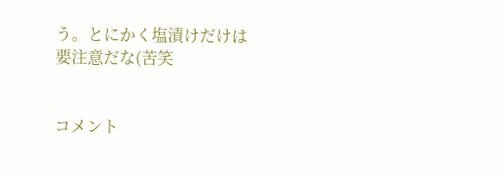う。とにかく塩漬けだけは要注意だな(苦笑


コメント